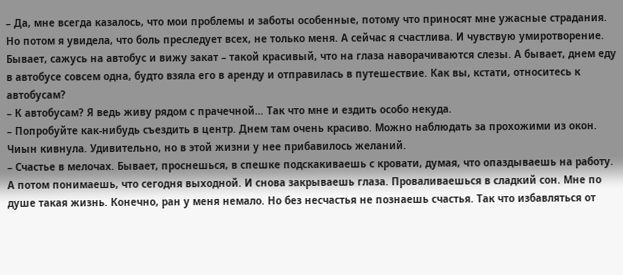– Да, мне всегда казалось, что мои проблемы и заботы особенные, потому что приносят мне ужасные страдания. Но потом я увидела, что боль преследует всех, не только меня. А сейчас я счастлива. И чувствую умиротворение. Бывает, сажусь на автобус и вижу закат – такой красивый, что на глаза наворачиваются слезы. А бывает, днем еду в автобусе совсем одна, будто взяла его в аренду и отправилась в путешествие. Как вы, кстати, относитесь к автобусам?
– К автобусам? Я ведь живу рядом с прачечной… Так что мне и ездить особо некуда.
– Попробуйте как-нибудь съездить в центр. Днем там очень красиво. Можно наблюдать за прохожими из окон.
Чиын кивнула. Удивительно, но в этой жизни у нее прибавилось желаний.
– Счастье в мелочах. Бывает, проснешься, в спешке подскакиваешь с кровати, думая, что опаздываешь на работу. А потом понимаешь, что сегодня выходной. И снова закрываешь глаза. Проваливаешься в сладкий сон. Мне по душе такая жизнь. Конечно, ран у меня немало. Но без несчастья не познаешь счастья. Так что избавляться от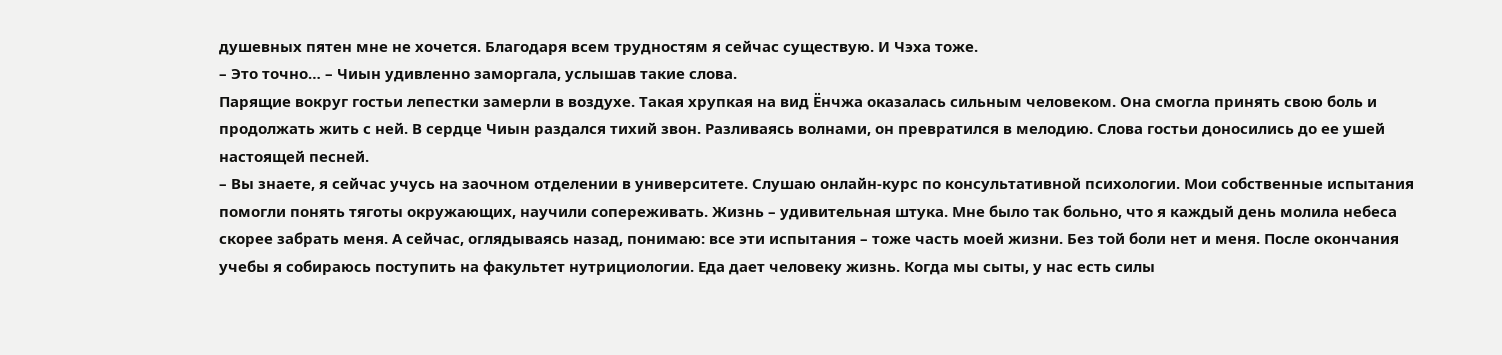душевных пятен мне не хочется. Благодаря всем трудностям я сейчас существую. И Чэха тоже.
– Это точно… – Чиын удивленно заморгала, услышав такие слова.
Парящие вокруг гостьи лепестки замерли в воздухе. Такая хрупкая на вид Ёнчжа оказалась сильным человеком. Она смогла принять свою боль и продолжать жить с ней. В сердце Чиын раздался тихий звон. Разливаясь волнами, он превратился в мелодию. Слова гостьи доносились до ее ушей настоящей песней.
– Вы знаете, я сейчас учусь на заочном отделении в университете. Слушаю онлайн-курс по консультативной психологии. Мои собственные испытания помогли понять тяготы окружающих, научили сопереживать. Жизнь – удивительная штука. Мне было так больно, что я каждый день молила небеса скорее забрать меня. А сейчас, оглядываясь назад, понимаю: все эти испытания – тоже часть моей жизни. Без той боли нет и меня. После окончания учебы я собираюсь поступить на факультет нутрициологии. Еда дает человеку жизнь. Когда мы сыты, у нас есть силы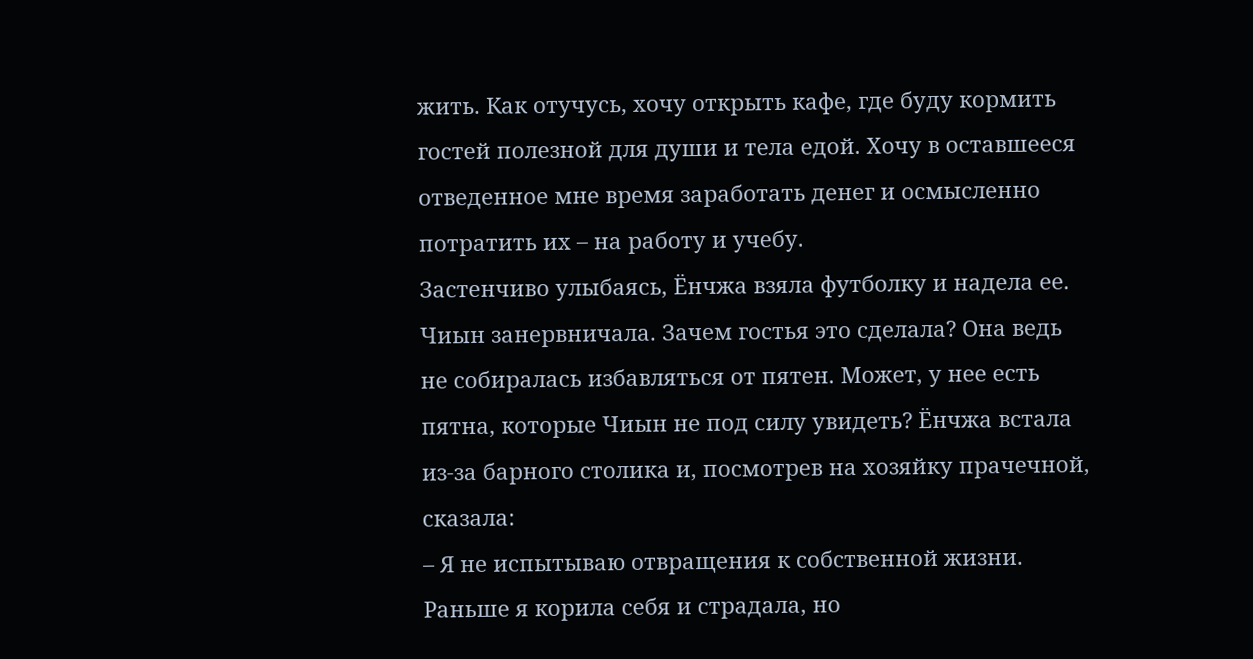жить. Как отучусь, хочу открыть кафе, где буду кормить гостей полезной для души и тела едой. Хочу в оставшееся отведенное мне время заработать денег и осмысленно потратить их – на работу и учебу.
Застенчиво улыбаясь, Ёнчжа взяла футболку и надела ее. Чиын занервничала. Зачем гостья это сделала? Она ведь не собиралась избавляться от пятен. Может, у нее есть пятна, которые Чиын не под силу увидеть? Ёнчжа встала из-за барного столика и, посмотрев на хозяйку прачечной, сказала:
– Я не испытываю отвращения к собственной жизни. Раньше я корила себя и страдала, но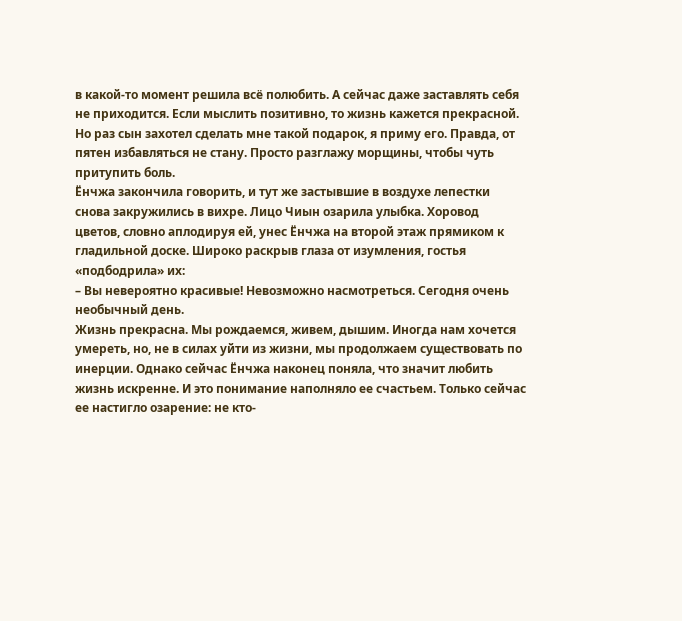в какой-то момент решила всё полюбить. А сейчас даже заставлять себя не приходится. Если мыслить позитивно, то жизнь кажется прекрасной. Но раз сын захотел сделать мне такой подарок, я приму его. Правда, от пятен избавляться не стану. Просто разглажу морщины, чтобы чуть притупить боль.
Ёнчжа закончила говорить, и тут же застывшие в воздухе лепестки снова закружились в вихре. Лицо Чиын озарила улыбка. Хоровод цветов, словно аплодируя ей, унес Ёнчжа на второй этаж прямиком к гладильной доске. Широко раскрыв глаза от изумления, гостья «подбодрила» их:
– Вы невероятно красивые! Невозможно насмотреться. Сегодня очень необычный день.
Жизнь прекрасна. Мы рождаемся, живем, дышим. Иногда нам хочется умереть, но, не в силах уйти из жизни, мы продолжаем существовать по инерции. Однако сейчас Ёнчжа наконец поняла, что значит любить жизнь искренне. И это понимание наполняло ее счастьем. Только сейчас ее настигло озарение: не кто-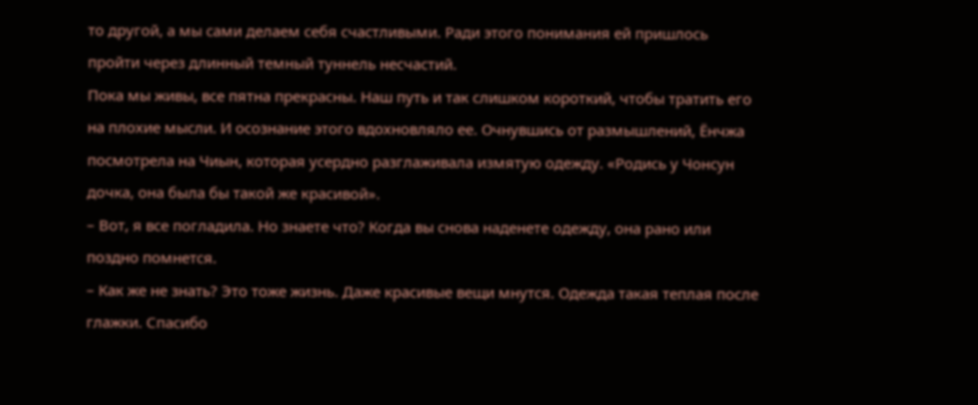то другой, а мы сами делаем себя счастливыми. Ради этого понимания ей пришлось пройти через длинный темный туннель несчастий.
Пока мы живы, все пятна прекрасны. Наш путь и так слишком короткий, чтобы тратить его на плохие мысли. И осознание этого вдохновляло ее. Очнувшись от размышлений, Ёнчжа посмотрела на Чиын, которая усердно разглаживала измятую одежду. «Родись у Чонсун дочка, она была бы такой же красивой».
– Вот, я все погладила. Но знаете что? Когда вы снова наденете одежду, она рано или поздно помнется.
– Как же не знать? Это тоже жизнь. Даже красивые вещи мнутся. Одежда такая теплая после глажки. Спасибо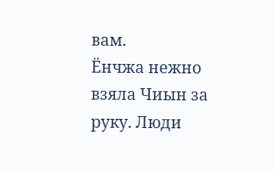вам.
Ёнчжа нежно взяла Чиын за руку. Люди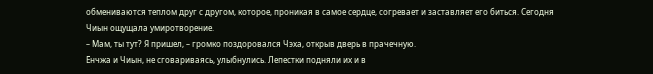обмениваются теплом друг с другом, которое, проникая в самое сердце, согревает и заставляет его биться. Сегодня Чиын ощущала умиротворение.
– Мам, ты тут? Я пришел, – громко поздоровался Чэха, открыв дверь в прачечную.
Ёнчжа и Чиын, не сговариваясь, улыбнулись. Лепестки подняли их и в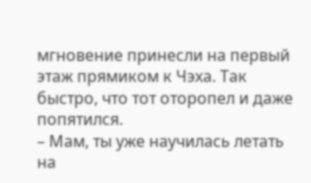мгновение принесли на первый этаж прямиком к Чэха. Так быстро, что тот оторопел и даже попятился.
– Мам, ты уже научилась летать на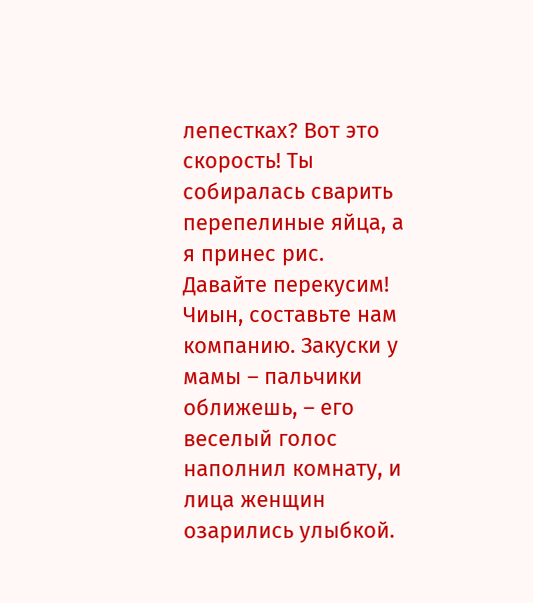лепестках? Вот это скорость! Ты собиралась сварить перепелиные яйца, а я принес рис. Давайте перекусим! Чиын, составьте нам компанию. Закуски у мамы – пальчики оближешь, – его веселый голос наполнил комнату, и лица женщин озарились улыбкой.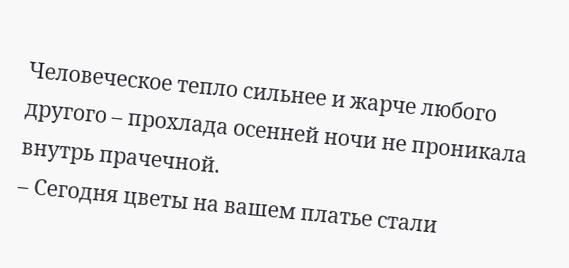Человеческое тепло сильнее и жарче любого другого – прохлада осенней ночи не проникала внутрь прачечной.
– Сегодня цветы на вашем платье стали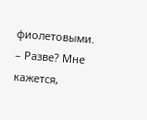фиолетовыми.
– Разве? Мне кажется,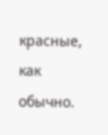красные, как обычно.